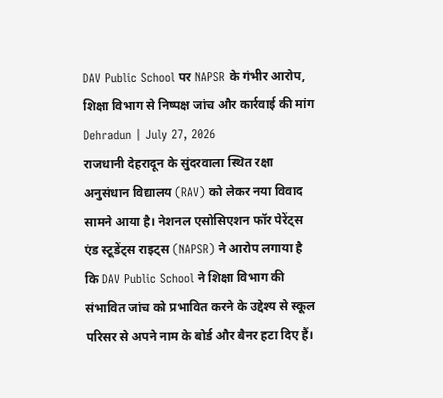DAV Public School पर NAPSR के गंभीर आरोप, शिक्षा विभाग से निष्पक्ष जांच और कार्रवाई की मांग
Dehradun | July 27, 2026
राजधानी देहरादून के सुंदरवाला स्थित रक्षा अनुसंधान विद्यालय (RAV) को लेकर नया विवाद सामने आया है। नेशनल एसोसिएशन फॉर पेरेंट्स एंड स्टूडेंट्स राइट्स (NAPSR) ने आरोप लगाया है कि DAV Public School ने शिक्षा विभाग की संभावित जांच को प्रभावित करने के उद्देश्य से स्कूल परिसर से अपने नाम के बोर्ड और बैनर हटा दिए हैं।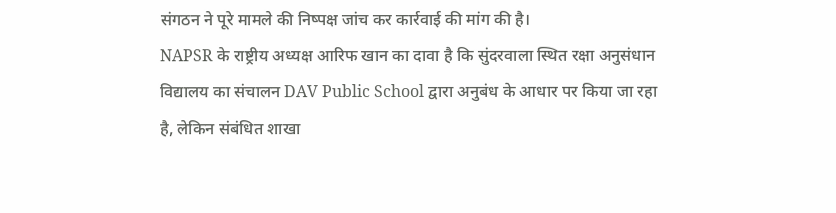संगठन ने पूरे मामले की निष्पक्ष जांच कर कार्रवाई की मांग की है।
NAPSR के राष्ट्रीय अध्यक्ष आरिफ खान का दावा है कि सुंदरवाला स्थित रक्षा अनुसंधान विद्यालय का संचालन DAV Public School द्वारा अनुबंध के आधार पर किया जा रहा है, लेकिन संबंधित शाखा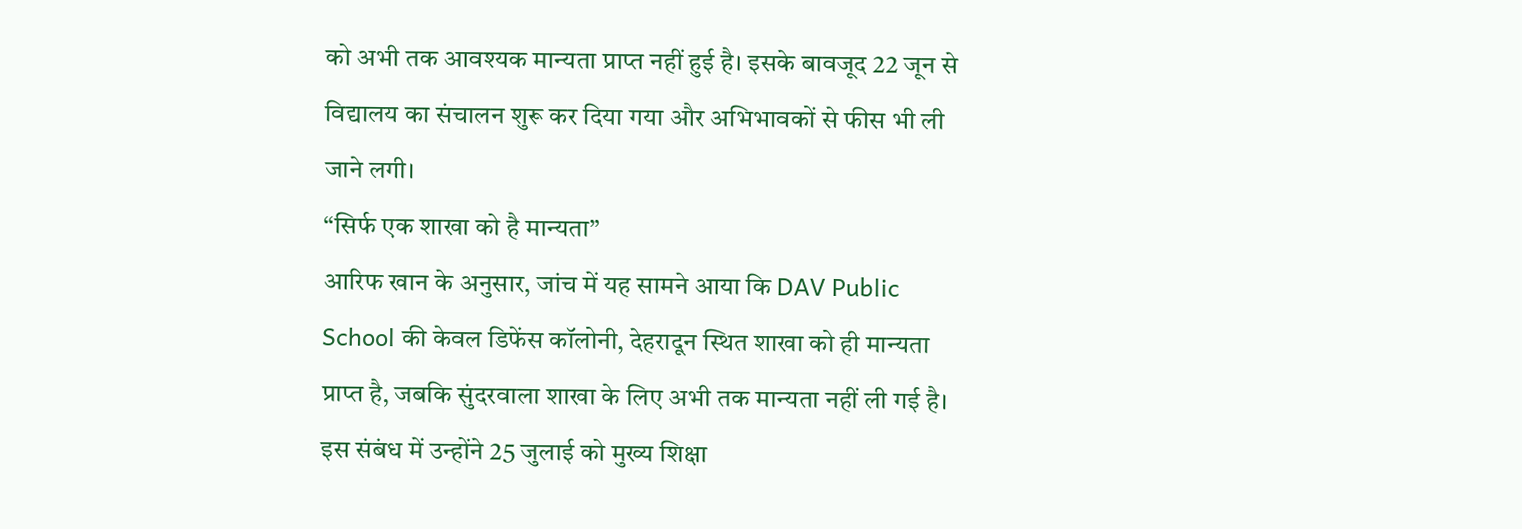को अभी तक आवश्यक मान्यता प्राप्त नहीं हुई है। इसके बावजूद 22 जून से विद्यालय का संचालन शुरू कर दिया गया और अभिभावकों से फीस भी ली जाने लगी।
“सिर्फ एक शाखा को है मान्यता”
आरिफ खान के अनुसार, जांच में यह सामने आया कि DAV Public School की केवल डिफेंस कॉलोनी, देहरादून स्थित शाखा को ही मान्यता प्राप्त है, जबकि सुंदरवाला शाखा के लिए अभी तक मान्यता नहीं ली गई है। इस संबंध में उन्होंने 25 जुलाई को मुख्य शिक्षा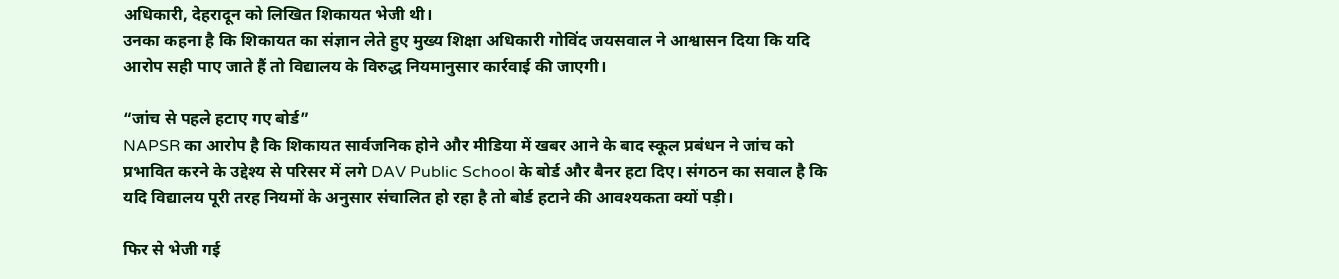अधिकारी, देहरादून को लिखित शिकायत भेजी थी।
उनका कहना है कि शिकायत का संज्ञान लेते हुए मुख्य शिक्षा अधिकारी गोविंद जयसवाल ने आश्वासन दिया कि यदि आरोप सही पाए जाते हैं तो विद्यालय के विरुद्ध नियमानुसार कार्रवाई की जाएगी।

“जांच से पहले हटाए गए बोर्ड”
NAPSR का आरोप है कि शिकायत सार्वजनिक होने और मीडिया में खबर आने के बाद स्कूल प्रबंधन ने जांच को प्रभावित करने के उद्देश्य से परिसर में लगे DAV Public School के बोर्ड और बैनर हटा दिए। संगठन का सवाल है कि यदि विद्यालय पूरी तरह नियमों के अनुसार संचालित हो रहा है तो बोर्ड हटाने की आवश्यकता क्यों पड़ी।

फिर से भेजी गई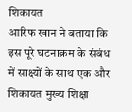शिकायत
आरिफ खान ने बताया कि इस पूरे घटनाक्रम के संबंध में साक्ष्यों के साथ एक और शिकायत मुख्य शिक्षा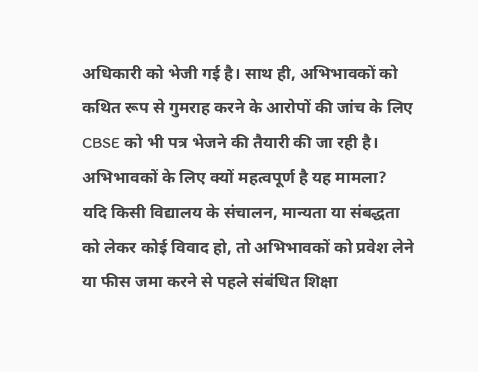अधिकारी को भेजी गई है। साथ ही, अभिभावकों को कथित रूप से गुमराह करने के आरोपों की जांच के लिए CBSE को भी पत्र भेजने की तैयारी की जा रही है।
अभिभावकों के लिए क्यों महत्वपूर्ण है यह मामला?
यदि किसी विद्यालय के संचालन, मान्यता या संबद्धता को लेकर कोई विवाद हो, तो अभिभावकों को प्रवेश लेने या फीस जमा करने से पहले संबंधित शिक्षा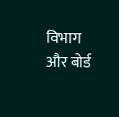विभाग और बोर्ड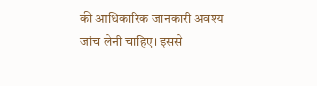की आधिकारिक जानकारी अवश्य जांच लेनी चाहिए। इससे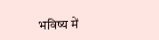भविष्य में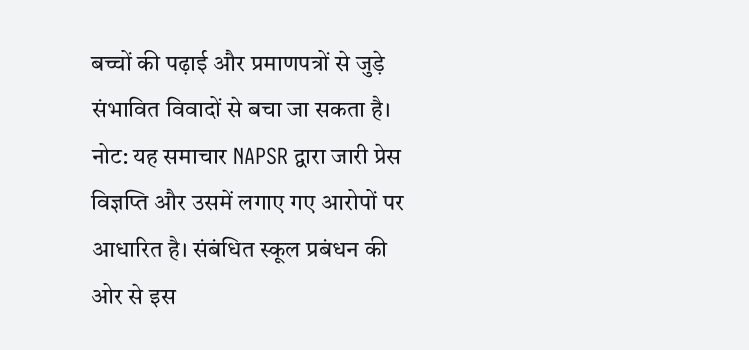बच्चों की पढ़ाई और प्रमाणपत्रों से जुड़े संभावित विवादों से बचा जा सकता है।
नोट: यह समाचार NAPSR द्वारा जारी प्रेस विज्ञप्ति और उसमें लगाए गए आरोपों पर आधारित है। संबंधित स्कूल प्रबंधन की ओर से इस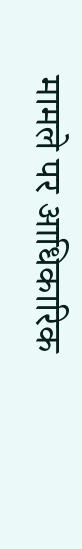मामले पर आधिकारिक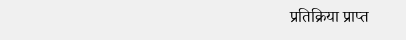प्रतिक्रिया प्राप्त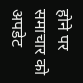होने पर समाचार को अपडेट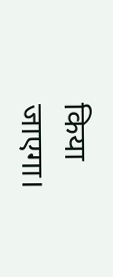किया जाएगा।